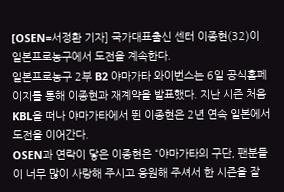[OSEN=서정환 기자] 국가대표출신 센터 이종현(32)이 일본프로농구에서 도전을 계속한다.
일본프로농구 2부 B2 야마가타 와이번스는 6일 공식홈페이지를 통해 이종현과 재계약을 발표했다. 지난 시즌 처음 KBL을 떠나 야마가타에서 뛴 이종현은 2년 연속 일본에서 도전을 이어간다.
OSEN과 연락이 닿은 이종현은 “야마가타의 구단, 팬분들이 너무 많이 사랑해 주시고 응원해 주셔서 한 시즌을 잘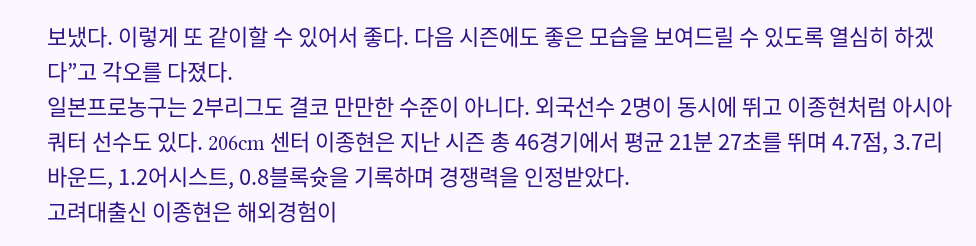보냈다. 이렇게 또 같이할 수 있어서 좋다. 다음 시즌에도 좋은 모습을 보여드릴 수 있도록 열심히 하겠다”고 각오를 다졌다.
일본프로농구는 2부리그도 결코 만만한 수준이 아니다. 외국선수 2명이 동시에 뛰고 이종현처럼 아시아쿼터 선수도 있다. 206cm 센터 이종현은 지난 시즌 총 46경기에서 평균 21분 27초를 뛰며 4.7점, 3.7리바운드, 1.2어시스트, 0.8블록슛을 기록하며 경쟁력을 인정받았다.
고려대출신 이종현은 해외경험이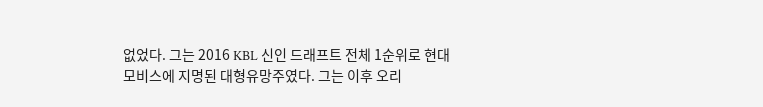없었다. 그는 2016 KBL 신인 드래프트 전체 1순위로 현대모비스에 지명된 대형유망주였다. 그는 이후 오리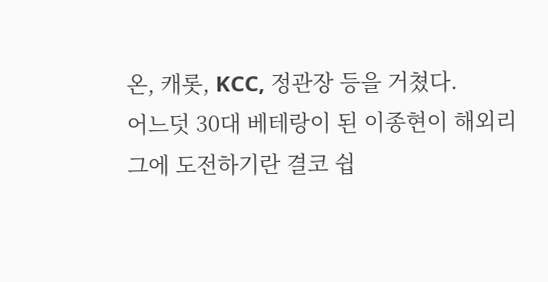온, 캐롯, KCC, 정관장 등을 거쳤다.
어느덧 30대 베테랑이 된 이종현이 해외리그에 도전하기란 결코 쉽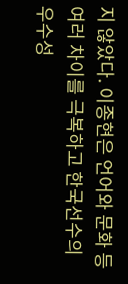지 않았다. 이종현은 언어와 문화 등 여러 차이를 극복하고 한국선수의 우수성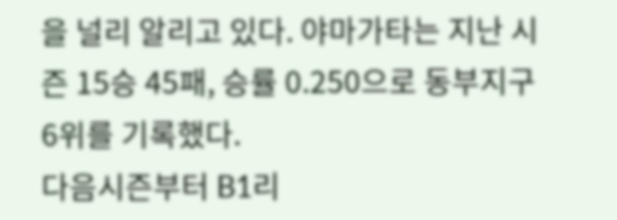을 널리 알리고 있다. 야마가타는 지난 시즌 15승 45패, 승률 0.250으로 동부지구 6위를 기록했다.
다음시즌부터 B1리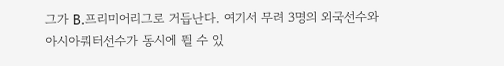그가 B.프리미어리그로 거듭난다. 여기서 무려 3명의 외국선수와 아시아쿼터선수가 동시에 뛸 수 있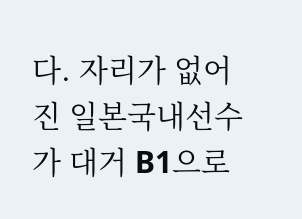다. 자리가 없어진 일본국내선수가 대거 B1으로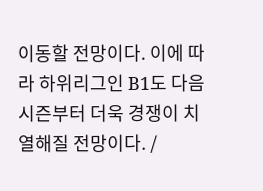이동할 전망이다. 이에 따라 하위리그인 B1도 다음 시즌부터 더욱 경쟁이 치열해질 전망이다. /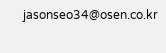jasonseo34@osen.co.kr